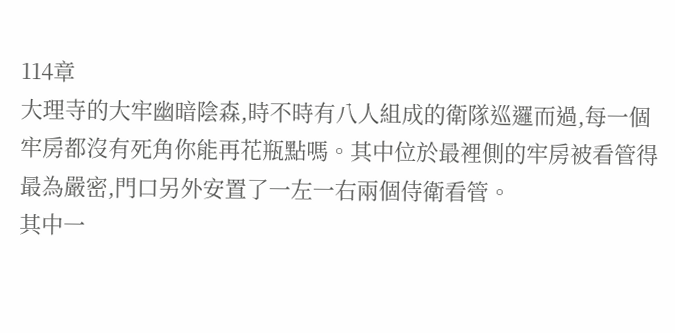114章
大理寺的大牢幽暗陰森,時不時有八人組成的衛隊巡邏而過,每一個牢房都沒有死角你能再花瓶點嗎。其中位於最裡側的牢房被看管得最為嚴密,門口另外安置了一左一右兩個侍衛看管。
其中一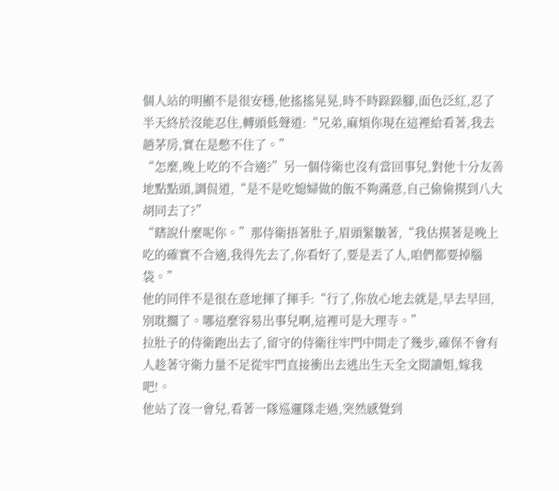個人站的明顯不是很安穩,他搖搖晃晃,時不時跺跺腳,面色泛紅,忍了半天終於沒能忍住,轉頭低聲道:“兄弟,麻煩你現在這裡給看著,我去趟茅房,實在是憋不住了。”
“怎麼,晚上吃的不合適?”另一個侍衛也沒有當回事兒,對他十分友善地點點頭,調侃道,“是不是吃媳婦做的飯不夠滿意,自己偷偷摸到八大胡同去了?”
“瞎說什麼呢你。”那侍衛捂著肚子,眉頭緊皺著,“我估摸著是晚上吃的確實不合適,我得先去了,你看好了,要是丟了人,咱們都要掉腦袋。”
他的同伴不是很在意地揮了揮手:“行了,你放心地去就是,早去早回,別耽擱了。哪這麼容易出事兒啊,這裡可是大理寺。”
拉肚子的侍衛跑出去了,留守的侍衛往牢門中間走了幾步,確保不會有人趁著守衛力量不足從牢門直接衝出去逃出生天全文閱讀姐,嫁我吧!。
他站了沒一會兒,看著一隊巡邏隊走過,突然感覺到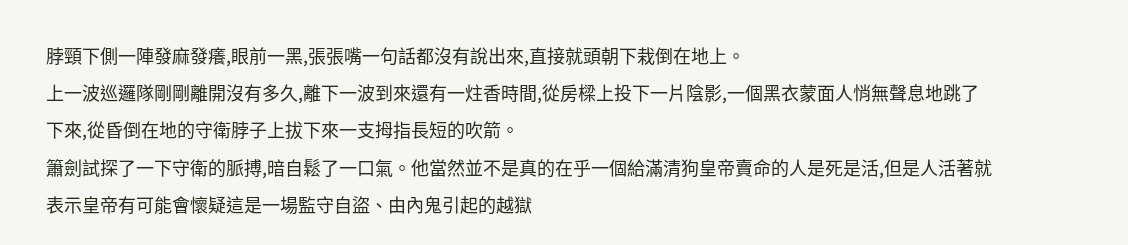脖頸下側一陣發麻發癢,眼前一黑,張張嘴一句話都沒有說出來,直接就頭朝下栽倒在地上。
上一波巡邏隊剛剛離開沒有多久,離下一波到來還有一炷香時間,從房樑上投下一片陰影,一個黑衣蒙面人悄無聲息地跳了下來,從昏倒在地的守衛脖子上拔下來一支拇指長短的吹箭。
簫劍試探了一下守衛的脈搏,暗自鬆了一口氣。他當然並不是真的在乎一個給滿清狗皇帝賣命的人是死是活,但是人活著就表示皇帝有可能會懷疑這是一場監守自盜、由內鬼引起的越獄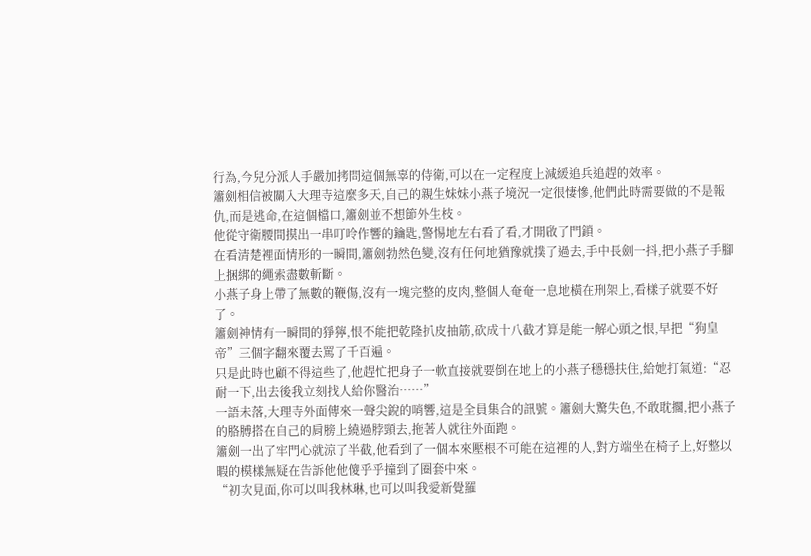行為,今兒分派人手嚴加拷問這個無辜的侍衛,可以在一定程度上減緩追兵追趕的效率。
簫劍相信被關入大理寺這麼多天,自己的親生妹妹小燕子境況一定很悽慘,他們此時需要做的不是報仇,而是逃命,在這個檔口,簫劍並不想節外生枝。
他從守衛腰間摸出一串叮呤作響的鑰匙,警惕地左右看了看,才開啟了門鎖。
在看清楚裡面情形的一瞬間,簫劍勃然色變,沒有任何地猶豫就撲了過去,手中長劍一抖,把小燕子手腳上捆綁的繩索盡數斬斷。
小燕子身上帶了無數的鞭傷,沒有一塊完整的皮肉,整個人奄奄一息地橫在刑架上,看樣子就要不好了。
簫劍神情有一瞬間的猙獰,恨不能把乾隆扒皮抽筋,砍成十八截才算是能一解心頭之恨,早把“狗皇帝”三個字翻來覆去罵了千百遍。
只是此時也顧不得這些了,他趕忙把身子一軟直接就要倒在地上的小燕子穩穩扶住,給她打氣道:“忍耐一下,出去後我立刻找人給你醫治……”
一語未落,大理寺外面傳來一聲尖銳的哨響,這是全員集合的訊號。簫劍大驚失色,不敢耽擱,把小燕子的胳膊搭在自己的肩膀上繞過脖頸去,拖著人就往外面跑。
簫劍一出了牢門心就涼了半截,他看到了一個本來壓根不可能在這裡的人,對方端坐在椅子上,好整以暇的模樣無疑在告訴他他傻乎乎撞到了圈套中來。
“初次見面,你可以叫我林琳,也可以叫我愛新覺羅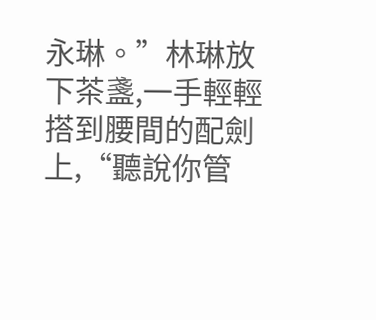永琳。”林琳放下茶盞,一手輕輕搭到腰間的配劍上,“聽說你管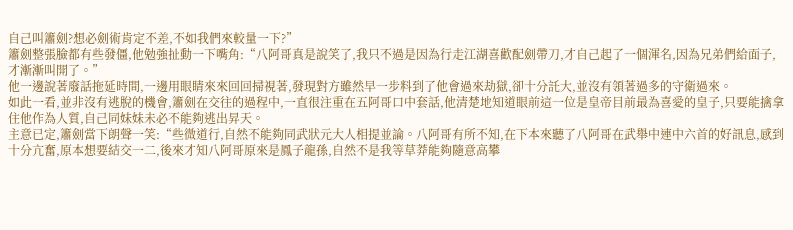自己叫簫劍?想必劍術肯定不差,不如我們來較量一下?”
簫劍整張臉都有些發僵,他勉強扯動一下嘴角:“八阿哥真是說笑了,我只不過是因為行走江湖喜歡配劍帶刀,才自己起了一個渾名,因為兄弟們給面子,才漸漸叫開了。”
他一邊說著廢話拖延時間,一邊用眼睛來來回回掃視著,發現對方雖然早一步料到了他會過來劫獄,卻十分託大,並沒有領著過多的守衛過來。
如此一看,並非沒有逃脫的機會,簫劍在交往的過程中,一直很注重在五阿哥口中套話,他清楚地知道眼前這一位是皇帝目前最為喜愛的皇子,只要能擒拿住他作為人質,自己同妹妹未必不能夠逃出昇天。
主意已定,簫劍當下朗聲一笑:“些微道行,自然不能夠同武狀元大人相提並論。八阿哥有所不知,在下本來聽了八阿哥在武舉中連中六首的好訊息,感到十分亢奮,原本想要結交一二,後來才知八阿哥原來是鳳子龍孫,自然不是我等草莽能夠隨意高攀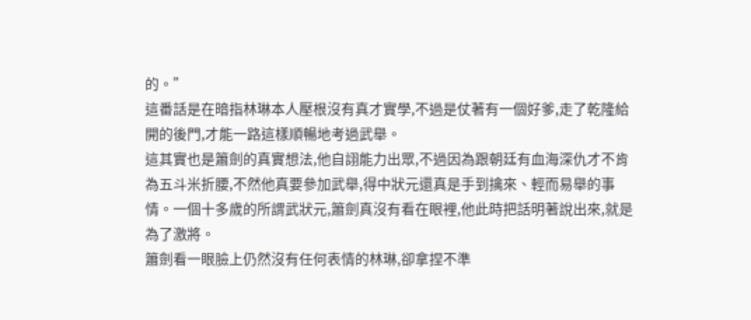的。”
這番話是在暗指林琳本人壓根沒有真才實學,不過是仗著有一個好爹,走了乾隆給開的後門,才能一路這樣順暢地考過武舉。
這其實也是簫劍的真實想法,他自詡能力出眾,不過因為跟朝廷有血海深仇才不肯為五斗米折腰,不然他真要參加武舉,得中狀元還真是手到擒來、輕而易舉的事情。一個十多歲的所謂武狀元,簫劍真沒有看在眼裡,他此時把話明著說出來,就是為了激將。
簫劍看一眼臉上仍然沒有任何表情的林琳,卻拿捏不準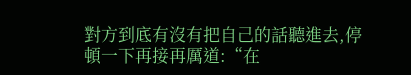對方到底有沒有把自己的話聽進去,停頓一下再接再厲道:“在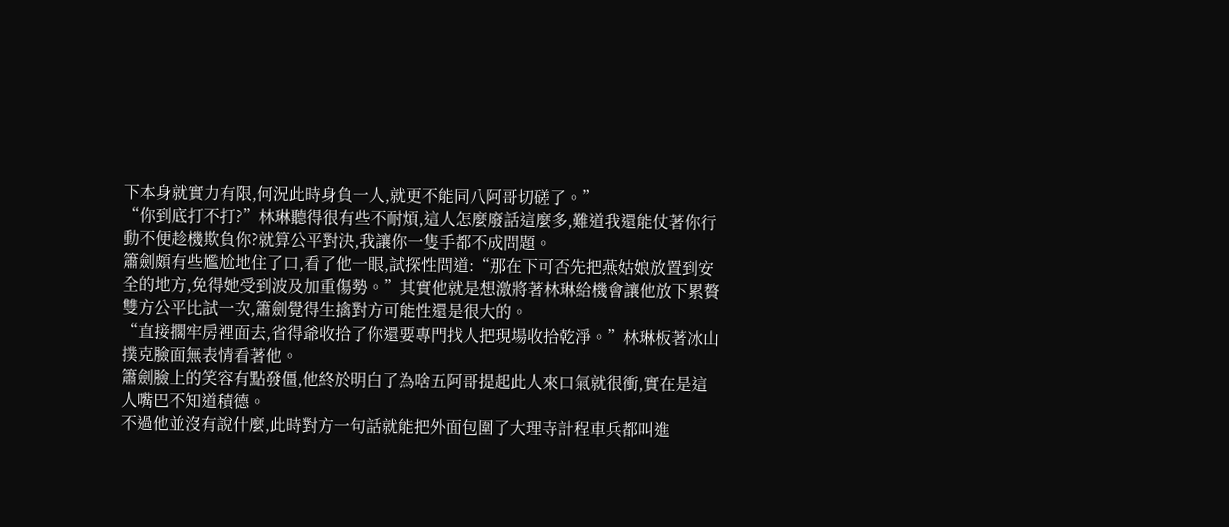下本身就實力有限,何況此時身負一人,就更不能同八阿哥切磋了。”
“你到底打不打?”林琳聽得很有些不耐煩,這人怎麼廢話這麼多,難道我還能仗著你行動不便趁機欺負你?就算公平對決,我讓你一隻手都不成問題。
簫劍頗有些尷尬地住了口,看了他一眼,試探性問道:“那在下可否先把燕姑娘放置到安全的地方,免得她受到波及加重傷勢。”其實他就是想激將著林琳給機會讓他放下累贅雙方公平比試一次,簫劍覺得生擒對方可能性還是很大的。
“直接擱牢房裡面去,省得爺收拾了你還要專門找人把現場收拾乾淨。”林琳板著冰山撲克臉面無表情看著他。
簫劍臉上的笑容有點發僵,他終於明白了為啥五阿哥提起此人來口氣就很衝,實在是這人嘴巴不知道積德。
不過他並沒有說什麼,此時對方一句話就能把外面包圍了大理寺計程車兵都叫進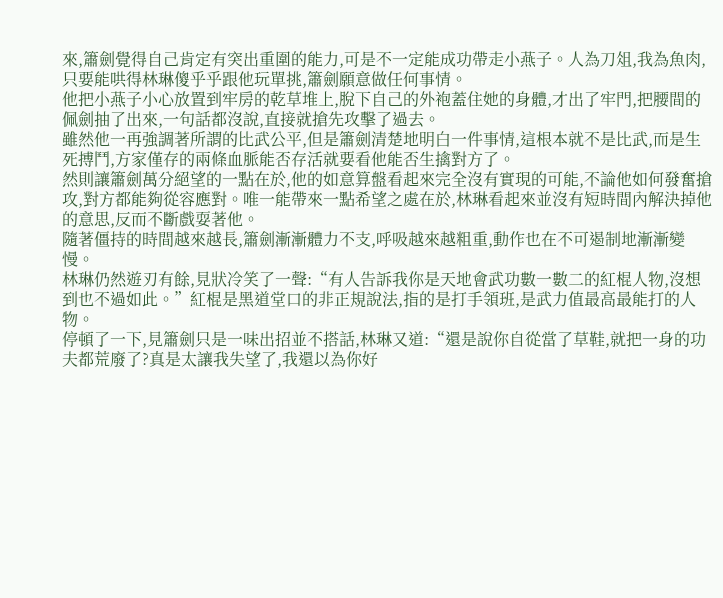來,簫劍覺得自己肯定有突出重圍的能力,可是不一定能成功帶走小燕子。人為刀俎,我為魚肉,只要能哄得林琳傻乎乎跟他玩單挑,簫劍願意做任何事情。
他把小燕子小心放置到牢房的乾草堆上,脫下自己的外袍蓋住她的身體,才出了牢門,把腰間的佩劍抽了出來,一句話都沒說,直接就搶先攻擊了過去。
雖然他一再強調著所謂的比武公平,但是簫劍清楚地明白一件事情,這根本就不是比武,而是生死搏鬥,方家僅存的兩條血脈能否存活就要看他能否生擒對方了。
然則讓簫劍萬分絕望的一點在於,他的如意算盤看起來完全沒有實現的可能,不論他如何發奮搶攻,對方都能夠從容應對。唯一能帶來一點希望之處在於,林琳看起來並沒有短時間內解決掉他的意思,反而不斷戲耍著他。
隨著僵持的時間越來越長,簫劍漸漸體力不支,呼吸越來越粗重,動作也在不可遏制地漸漸變慢。
林琳仍然遊刃有餘,見狀冷笑了一聲:“有人告訴我你是天地會武功數一數二的紅棍人物,沒想到也不過如此。”紅棍是黑道堂口的非正規說法,指的是打手領班,是武力值最高最能打的人物。
停頓了一下,見簫劍只是一味出招並不搭話,林琳又道:“還是說你自從當了草鞋,就把一身的功夫都荒廢了?真是太讓我失望了,我還以為你好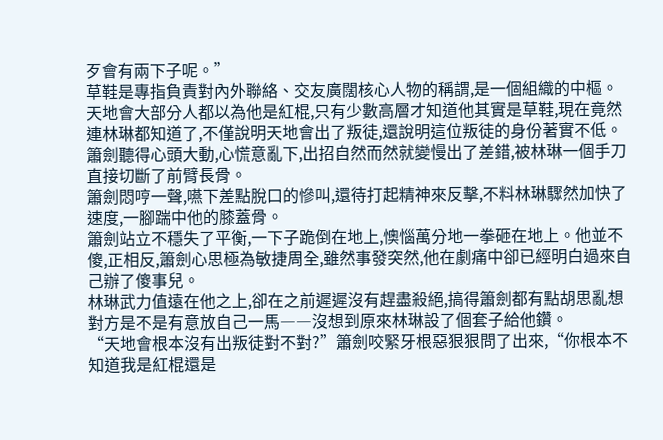歹會有兩下子呢。”
草鞋是專指負責對內外聯絡、交友廣闊核心人物的稱謂,是一個組織的中樞。
天地會大部分人都以為他是紅棍,只有少數高層才知道他其實是草鞋,現在竟然連林琳都知道了,不僅說明天地會出了叛徒,還說明這位叛徒的身份著實不低。簫劍聽得心頭大動,心慌意亂下,出招自然而然就變慢出了差錯,被林琳一個手刀直接切斷了前臂長骨。
簫劍悶哼一聲,嚥下差點脫口的慘叫,還待打起精神來反擊,不料林琳驟然加快了速度,一腳踹中他的膝蓋骨。
簫劍站立不穩失了平衡,一下子跪倒在地上,懊惱萬分地一拳砸在地上。他並不傻,正相反,簫劍心思極為敏捷周全,雖然事發突然,他在劇痛中卻已經明白過來自己辦了傻事兒。
林琳武力值遠在他之上,卻在之前遲遲沒有趕盡殺絕,搞得簫劍都有點胡思亂想對方是不是有意放自己一馬――沒想到原來林琳設了個套子給他鑽。
“天地會根本沒有出叛徒對不對?”簫劍咬緊牙根惡狠狠問了出來,“你根本不知道我是紅棍還是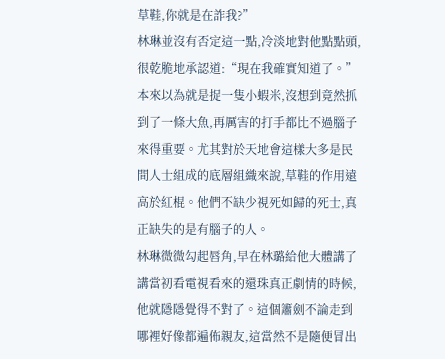草鞋,你就是在詐我?”
林琳並沒有否定這一點,冷淡地對他點點頭,很乾脆地承認道:“現在我確實知道了。”
本來以為就是捉一隻小蝦米,沒想到竟然抓到了一條大魚,再厲害的打手都比不過腦子來得重要。尤其對於天地會這樣大多是民間人士組成的底層組織來說,草鞋的作用遠高於紅棍。他們不缺少視死如歸的死士,真正缺失的是有腦子的人。
林琳微微勾起唇角,早在林璐給他大體講了講當初看電視看來的還珠真正劇情的時候,他就隱隱覺得不對了。這個簫劍不論走到哪裡好像都遍佈親友,這當然不是隨便冒出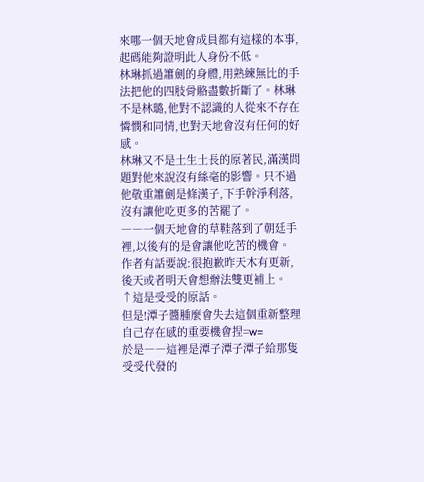來哪一個天地會成員都有這樣的本事,起碼能夠證明此人身份不低。
林琳抓過簫劍的身體,用熟練無比的手法把他的四肢骨骼盡數折斷了。林琳不是林璐,他對不認識的人從來不存在憐憫和同情,也對天地會沒有任何的好感。
林琳又不是土生土長的原著民,滿漢問題對他來說沒有絲毫的影響。只不過他敬重簫劍是條漢子,下手幹淨利落,沒有讓他吃更多的苦罷了。
――一個天地會的草鞋落到了朝廷手裡,以後有的是會讓他吃苦的機會。
作者有話要說:很抱歉昨天木有更新,後天或者明天會想辦法雙更補上。
↑這是受受的原話。
但是!潭子醬腫麼會失去這個重新整理自己存在感的重要機會捏=w=
於是――這裡是潭子潭子潭子給那隻受受代發的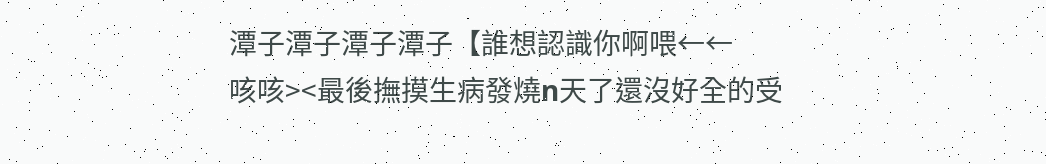潭子潭子潭子潭子【誰想認識你啊喂←←
咳咳><最後撫摸生病發燒n天了還沒好全的受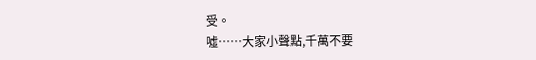受。
噓……大家小聲點,千萬不要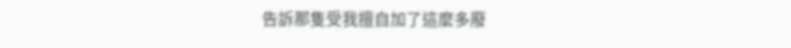告訴那隻受我擅自加了這麼多廢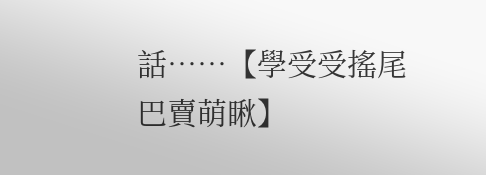話……【學受受搖尾巴賣萌瞅】